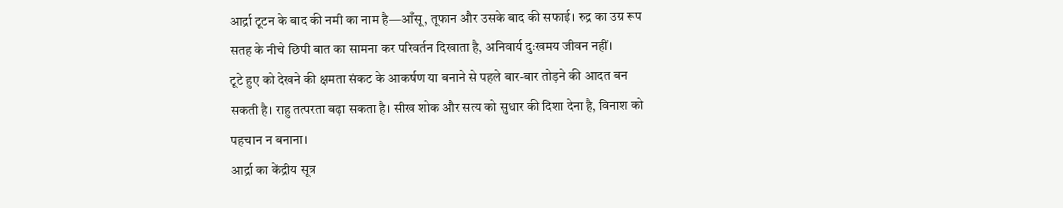आर्द्रा टूटन के बाद की नमी का नाम है—आँसू, तूफान और उसके बाद की सफाई। रुद्र का उग्र रूप सतह के नीचे छिपी बात का सामना कर परिवर्तन दिखाता है, अनिवार्य दुःखमय जीवन नहीं।
टूटे हुए को देखने की क्षमता संकट के आकर्षण या बनाने से पहले बार-बार तोड़ने की आदत बन सकती है। राहु तत्परता बढ़ा सकता है। सीख शोक और सत्य को सुधार की दिशा देना है, विनाश को पहचान न बनाना।
आर्द्रा का केंद्रीय सूत्र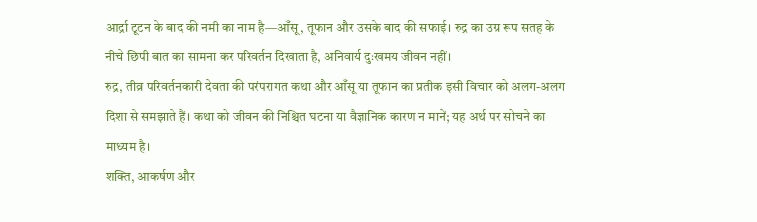आर्द्रा टूटन के बाद की नमी का नाम है—आँसू, तूफान और उसके बाद की सफाई। रुद्र का उग्र रूप सतह के नीचे छिपी बात का सामना कर परिवर्तन दिखाता है, अनिवार्य दुःखमय जीवन नहीं।
रुद्र, तीव्र परिवर्तनकारी देवता की परंपरागत कथा और आँसू या तूफान का प्रतीक इसी विचार को अलग-अलग दिशा से समझाते हैं। कथा को जीवन की निश्चित घटना या वैज्ञानिक कारण न मानें; यह अर्थ पर सोचने का माध्यम है।
शक्ति, आकर्षण और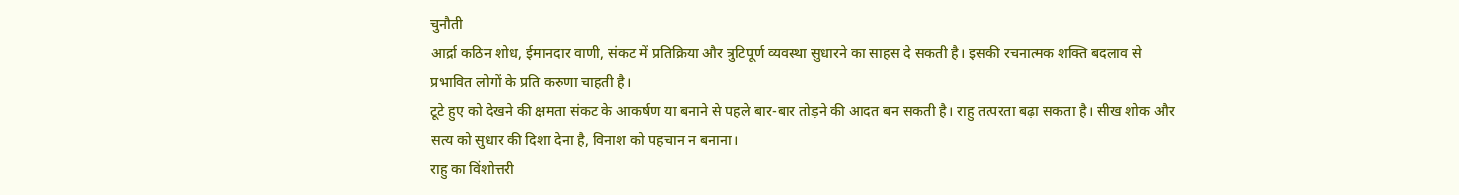चुनौती
आर्द्रा कठिन शोध, ईमानदार वाणी, संकट में प्रतिक्रिया और त्रुटिपूर्ण व्यवस्था सुधारने का साहस दे सकती है। इसकी रचनात्मक शक्ति बदलाव से प्रभावित लोगों के प्रति करुणा चाहती है।
टूटे हुए को देखने की क्षमता संकट के आकर्षण या बनाने से पहले बार-बार तोड़ने की आदत बन सकती है। राहु तत्परता बढ़ा सकता है। सीख शोक और सत्य को सुधार की दिशा देना है, विनाश को पहचान न बनाना।
राहु का विंशोत्तरी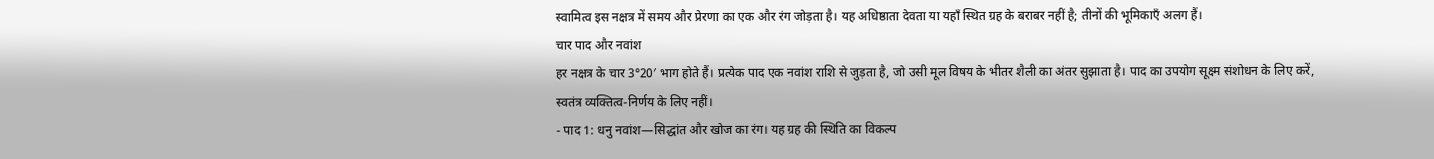स्वामित्व इस नक्षत्र में समय और प्रेरणा का एक और रंग जोड़ता है। यह अधिष्ठाता देवता या यहाँ स्थित ग्रह के बराबर नहीं है; तीनों की भूमिकाएँ अलग हैं।
चार पाद और नवांश
हर नक्षत्र के चार 3°20′ भाग होते हैं। प्रत्येक पाद एक नवांश राशि से जुड़ता है, जो उसी मूल विषय के भीतर शैली का अंतर सुझाता है। पाद का उपयोग सूक्ष्म संशोधन के लिए करें, स्वतंत्र व्यक्तित्व-निर्णय के लिए नहीं।
- पाद 1: धनु नवांश—सिद्धांत और खोज का रंग। यह ग्रह की स्थिति का विकल्प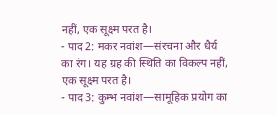नहीं, एक सूक्ष्म परत है।
- पाद 2: मकर नवांश—संरचना और धैर्य का रंग। यह ग्रह की स्थिति का विकल्प नहीं, एक सूक्ष्म परत है।
- पाद 3: कुम्भ नवांश—सामूहिक प्रयोग का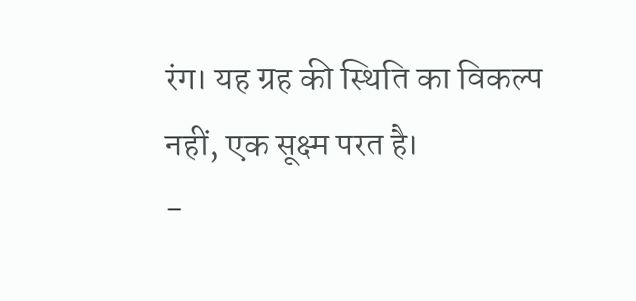रंग। यह ग्रह की स्थिति का विकल्प नहीं, एक सूक्ष्म परत है।
-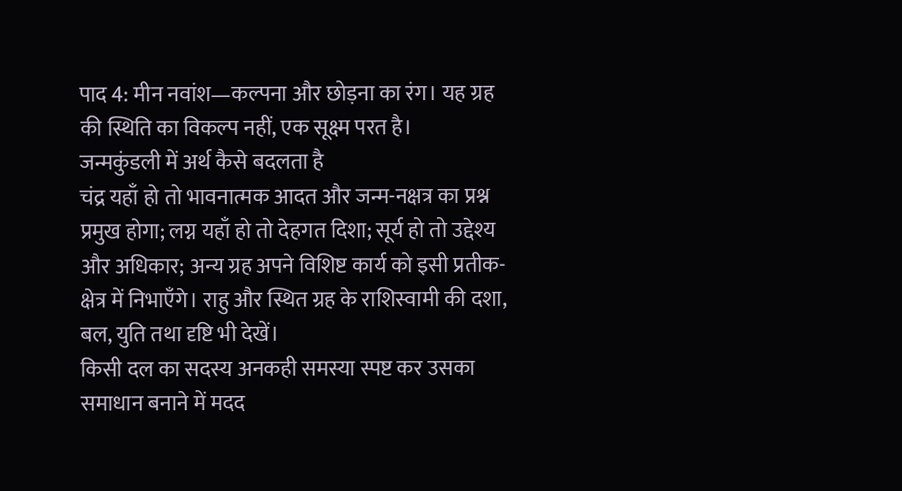पाद 4: मीन नवांश—कल्पना और छोड़ना का रंग। यह ग्रह की स्थिति का विकल्प नहीं, एक सूक्ष्म परत है।
जन्मकुंडली में अर्थ कैसे बदलता है
चंद्र यहाँ हो तो भावनात्मक आदत और जन्म-नक्षत्र का प्रश्न प्रमुख होगा; लग्न यहाँ हो तो देहगत दिशा; सूर्य हो तो उद्देश्य और अधिकार; अन्य ग्रह अपने विशिष्ट कार्य को इसी प्रतीक-क्षेत्र में निभाएँगे। राहु और स्थित ग्रह के राशिस्वामी की दशा, बल, युति तथा दृष्टि भी देखें।
किसी दल का सदस्य अनकही समस्या स्पष्ट कर उसका समाधान बनाने में मदद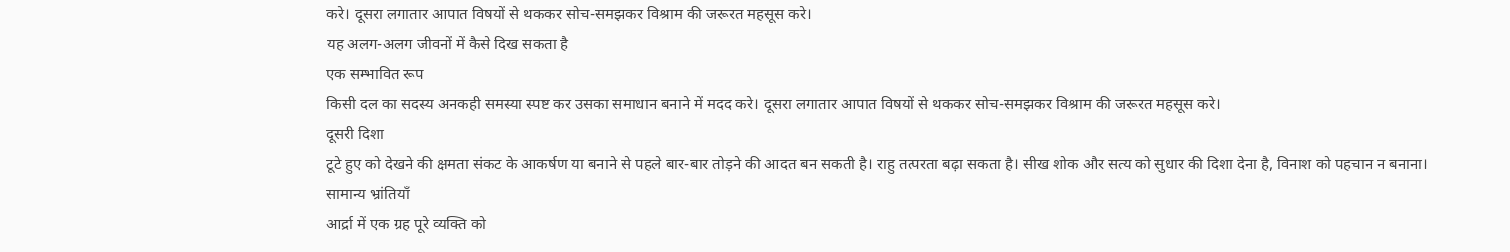करे। दूसरा लगातार आपात विषयों से थककर सोच-समझकर विश्राम की जरूरत महसूस करे।
यह अलग-अलग जीवनों में कैसे दिख सकता है
एक सम्भावित रूप
किसी दल का सदस्य अनकही समस्या स्पष्ट कर उसका समाधान बनाने में मदद करे। दूसरा लगातार आपात विषयों से थककर सोच-समझकर विश्राम की जरूरत महसूस करे।
दूसरी दिशा
टूटे हुए को देखने की क्षमता संकट के आकर्षण या बनाने से पहले बार-बार तोड़ने की आदत बन सकती है। राहु तत्परता बढ़ा सकता है। सीख शोक और सत्य को सुधार की दिशा देना है, विनाश को पहचान न बनाना।
सामान्य भ्रांतियाँ
आर्द्रा में एक ग्रह पूरे व्यक्ति को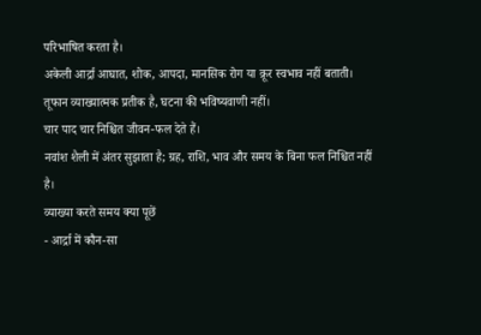परिभाषित करता है।
अकेली आर्द्रा आघात, शोक, आपदा, मानसिक रोग या क्रूर स्वभाव नहीं बताती। तूफान व्याख्यात्मक प्रतीक है, घटना की भविष्यवाणी नहीं।
चार पाद चार निश्चित जीवन-फल देते हैं।
नवांश शैली में अंतर सुझाता है; ग्रह, राशि, भाव और समय के बिना फल निश्चित नहीं है।
व्याख्या करते समय क्या पूछें
- आर्द्रा में कौन-सा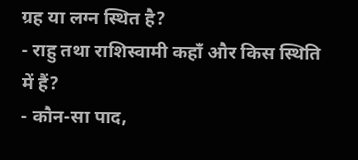ग्रह या लग्न स्थित है?
- राहु तथा राशिस्वामी कहाँ और किस स्थिति में हैं?
- कौन-सा पाद,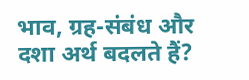भाव, ग्रह-संबंध और दशा अर्थ बदलते हैं?